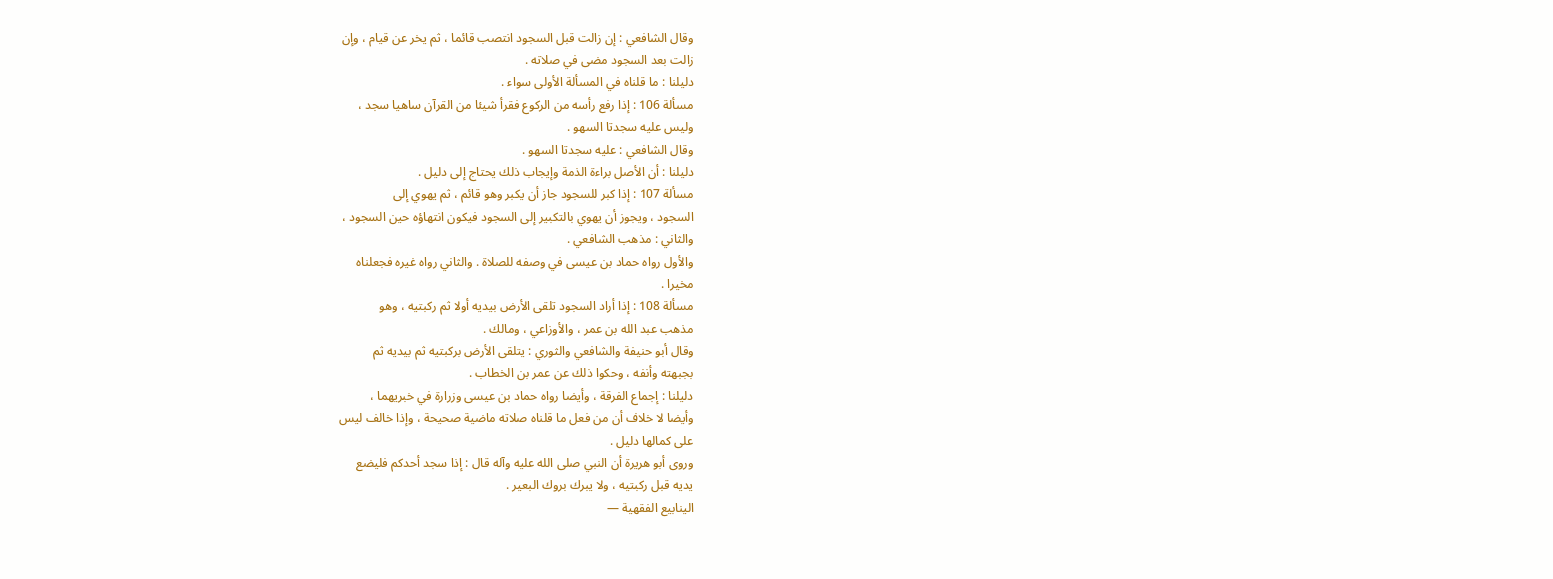وقال الشافعي : إن زالت قبل السجود انتصب قائما ، ثم يخر عن قيام ، وإن
زالت بعد السجود مضى في صلاته .
دليلنا : ما قلناه في المسألة الأولى سواء .
مسألة 106 : إذا رفع رأسه من الركوع فقرأ شيئا من القرآن ساهيا سجد ،
وليس عليه سجدتا السهو .
وقال الشافعي : عليه سجدتا السهو .
دليلنا : أن الأصل براءة الذمة وإيجاب ذلك يحتاج إلى دليل .
مسألة 107 : إذا كبر للسجود جاز أن يكبر وهو قائم ، ثم يهوي إلى
السجود ، ويجوز أن يهوي بالتكبير إلى السجود فيكون انتهاؤه حين السجود ،
والثاني : مذهب الشافعي .
والأول رواه حماد بن عيسى في وصفه للصلاة . والثاني رواه غيره فجعلناه
مخيرا .
مسألة 108 : إذا أراد السجود تلقى الأرض بيديه أولا ثم ركبتيه ، وهو
مذهب عبد الله بن عمر ، والأوزاعي ، ومالك .
وقال أبو حنيفة والشافعي والثوري : يتلقى الأرض بركبتيه ثم بيديه ثم
بجبهته وأنفه ، وحكوا ذلك عن عمر بن الخطاب .
دليلنا : إجماع الفرقة ، وأيضا رواه حماد بن عيسى وزرارة في خبريهما ،
وأيضا لا خلاف أن من فعل ما قلناه صلاته ماضية صحيحة ، وإذا خالف ليس
على كمالها دليل .
وروى أبو هريرة أن النبي صلى الله عليه وآله قال : إذا سجد أحدكم فليضع
يديه قبل ركبتيه ، ولا يبرك بروك البعير .
الينابيع الفقهية —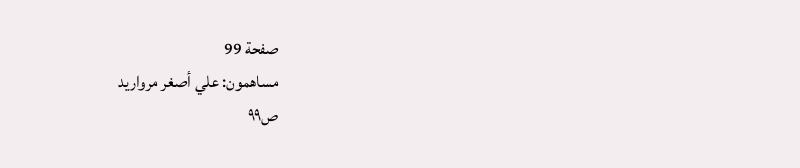صفحة 99
مساهمون: علي أصغر مرواريد
ص٩٩